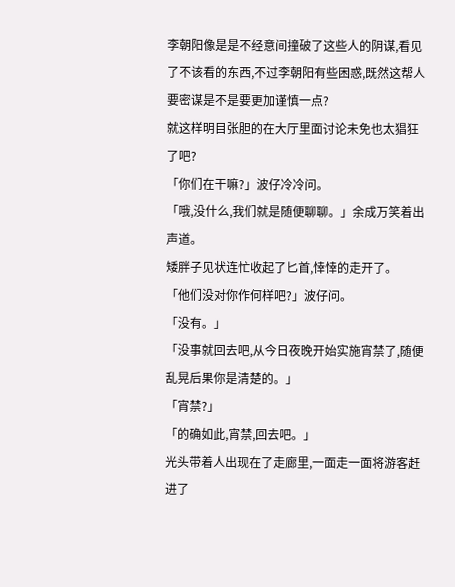李朝阳像是是不经意间撞破了这些人的阴谋,看见了不该看的东西,不过李朝阳有些困惑,既然这帮人要密谋是不是要更加谨慎一点?
就这样明目张胆的在大厅里面讨论未免也太猖狂了吧?
「你们在干嘛?」波仔冷冷问。
「哦,没什么,我们就是随便聊聊。」余成万笑着出声道。
矮胖子见状连忙收起了匕首,悻悻的走开了。
「他们没对你作何样吧?」波仔问。
「没有。」
「没事就回去吧,从今日夜晚开始实施宵禁了,随便乱晃后果你是清楚的。」
「宵禁?」
「的确如此,宵禁,回去吧。」
光头带着人出现在了走廊里,一面走一面将游客赶进了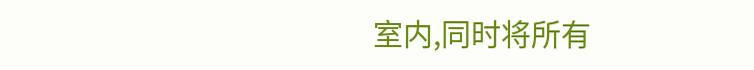室内,同时将所有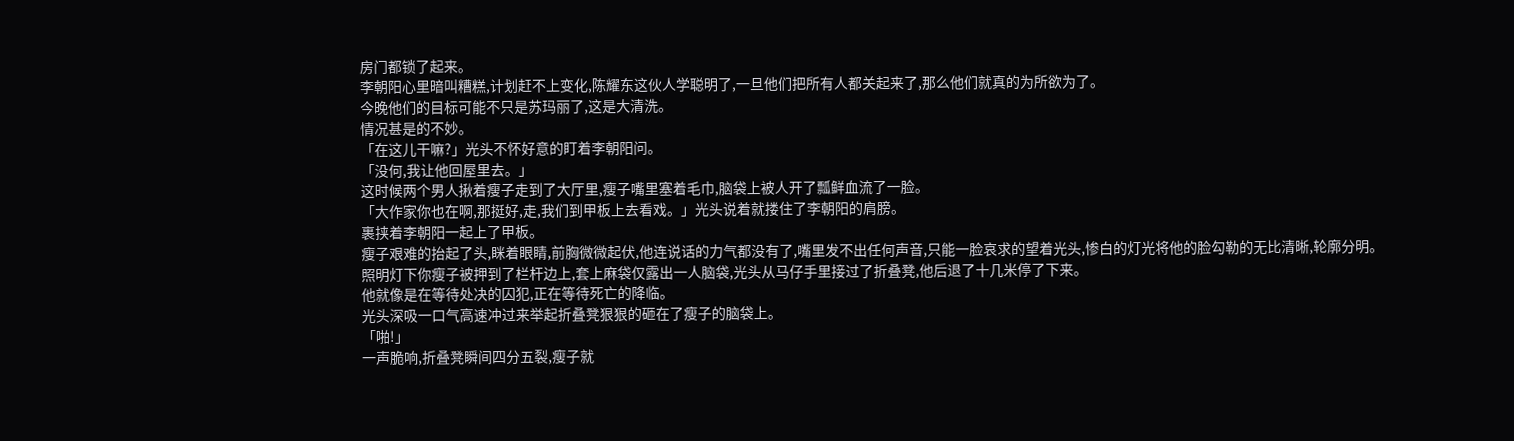房门都锁了起来。
李朝阳心里暗叫糟糕,计划赶不上变化,陈耀东这伙人学聪明了,一旦他们把所有人都关起来了,那么他们就真的为所欲为了。
今晚他们的目标可能不只是苏玛丽了,这是大清洗。
情况甚是的不妙。
「在这儿干嘛?」光头不怀好意的盯着李朝阳问。
「没何,我让他回屋里去。」
这时候两个男人揪着瘦子走到了大厅里,瘦子嘴里塞着毛巾,脑袋上被人开了瓢鲜血流了一脸。
「大作家你也在啊,那挺好,走,我们到甲板上去看戏。」光头说着就搂住了李朝阳的肩膀。
裹挟着李朝阳一起上了甲板。
瘦子艰难的抬起了头,眯着眼睛,前胸微微起伏,他连说话的力气都没有了,嘴里发不出任何声音,只能一脸哀求的望着光头,惨白的灯光将他的脸勾勒的无比清晰,轮廓分明。
照明灯下你瘦子被押到了栏杆边上,套上麻袋仅露出一人脑袋,光头从马仔手里接过了折叠凳,他后退了十几米停了下来。
他就像是在等待处决的囚犯,正在等待死亡的降临。
光头深吸一口气高速冲过来举起折叠凳狠狠的砸在了瘦子的脑袋上。
「啪!」
一声脆响,折叠凳瞬间四分五裂,瘦子就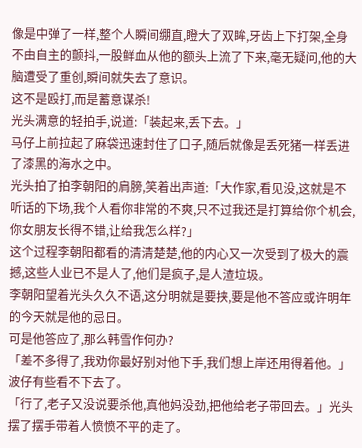像是中弹了一样,整个人瞬间绷直,瞪大了双眸,牙齿上下打架,全身不由自主的颤抖,一股鲜血从他的额头上流了下来,毫无疑问,他的大脑遭受了重创,瞬间就失去了意识。
这不是殴打,而是蓄意谋杀!
光头满意的轻拍手,说道:「装起来,丢下去。」
马仔上前拉起了麻袋迅速封住了口子,随后就像是丢死猪一样丢进了漆黑的海水之中。
光头拍了拍李朝阳的肩膀,笑着出声道:「大作家,看见没,这就是不听话的下场,我个人看你非常的不爽,只不过我还是打算给你个机会,你女朋友长得不错,让给我怎么样?」
这个过程李朝阳都看的清清楚楚,他的内心又一次受到了极大的震撼,这些人业已不是人了,他们是疯子,是人渣垃圾。
李朝阳望着光头久久不语,这分明就是要挟,要是他不答应或许明年的今天就是他的忌日。
可是他答应了,那么韩雪作何办?
「差不多得了,我劝你最好别对他下手,我们想上岸还用得着他。」波仔有些看不下去了。
「行了,老子又没说要杀他,真他妈没劲,把他给老子带回去。」光头摆了摆手带着人愤愤不平的走了。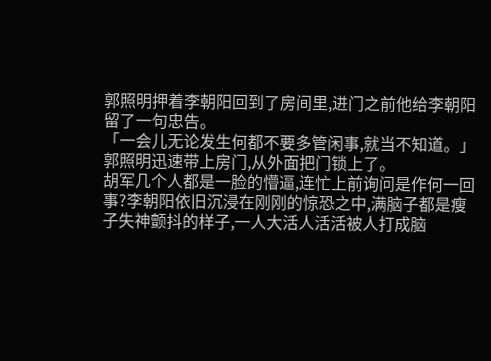郭照明押着李朝阳回到了房间里,进门之前他给李朝阳留了一句忠告。
「一会儿无论发生何都不要多管闲事,就当不知道。」
郭照明迅速带上房门,从外面把门锁上了。
胡军几个人都是一脸的懵逼,连忙上前询问是作何一回事?李朝阳依旧沉浸在刚刚的惊恐之中,满脑子都是瘦子失神颤抖的样子,一人大活人活活被人打成脑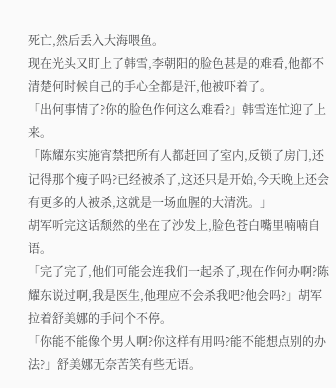死亡,然后丢入大海喂鱼。
现在光头又盯上了韩雪,李朝阳的脸色甚是的难看,他都不清楚何时候自己的手心全都是汗,他被吓着了。
「出何事情了?你的脸色作何这么难看?」韩雪连忙迎了上来。
「陈耀东实施宵禁把所有人都赶回了室内,反锁了房门,还记得那个瘦子吗?已经被杀了,这还只是开始,今天晚上还会有更多的人被杀,这就是一场血腥的大清洗。」
胡军听完这话颓然的坐在了沙发上,脸色苍白嘴里喃喃自语。
「完了完了,他们可能会连我们一起杀了,现在作何办啊?陈耀东说过啊,我是医生,他理应不会杀我吧?他会吗?」胡军拉着舒美娜的手问个不停。
「你能不能像个男人啊?你这样有用吗?能不能想点别的办法?」舒美娜无奈苦笑有些无语。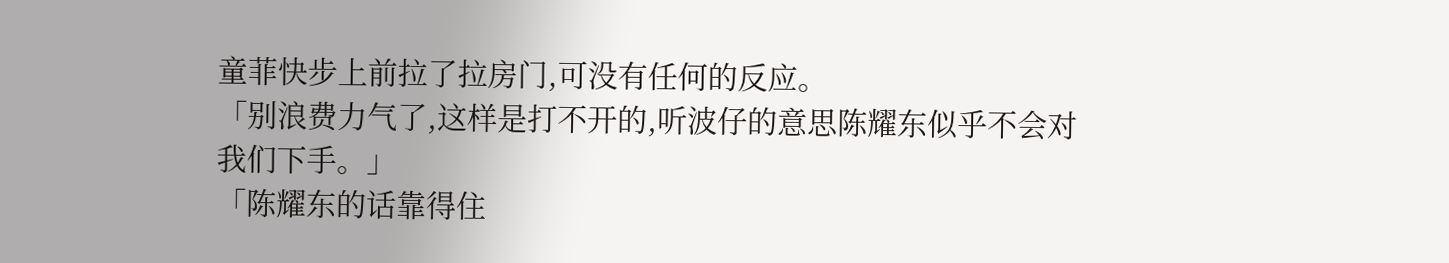童菲快步上前拉了拉房门,可没有任何的反应。
「别浪费力气了,这样是打不开的,听波仔的意思陈耀东似乎不会对我们下手。」
「陈耀东的话靠得住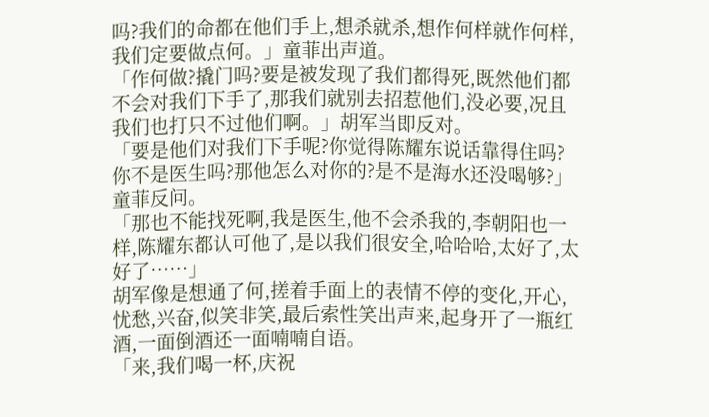吗?我们的命都在他们手上,想杀就杀,想作何样就作何样,我们定要做点何。」童菲出声道。
「作何做?撬门吗?要是被发现了我们都得死,既然他们都不会对我们下手了,那我们就别去招惹他们,没必要,况且我们也打只不过他们啊。」胡军当即反对。
「要是他们对我们下手呢?你觉得陈耀东说话靠得住吗?你不是医生吗?那他怎么对你的?是不是海水还没喝够?」童菲反问。
「那也不能找死啊,我是医生,他不会杀我的,李朝阳也一样,陈耀东都认可他了,是以我们很安全,哈哈哈,太好了,太好了……」
胡军像是想通了何,搓着手面上的表情不停的变化,开心,忧愁,兴奋,似笑非笑,最后索性笑出声来,起身开了一瓶红酒,一面倒酒还一面喃喃自语。
「来,我们喝一杯,庆祝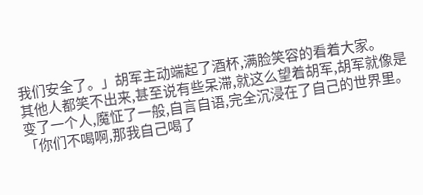我们安全了。」胡军主动端起了酒杯,满脸笑容的看着大家。
其他人都笑不出来,甚至说有些呆滞,就这么望着胡军,胡军就像是变了一个人,魔怔了一般,自言自语,完全沉浸在了自己的世界里。
「你们不喝啊,那我自己喝了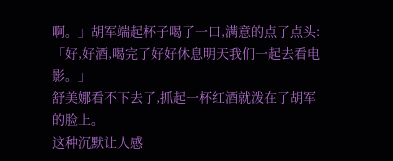啊。」胡军端起杯子喝了一口,满意的点了点头:「好,好酒,喝完了好好休息明天我们一起去看电影。」
舒美娜看不下去了,抓起一杯红酒就泼在了胡军的脸上。
这种沉默让人感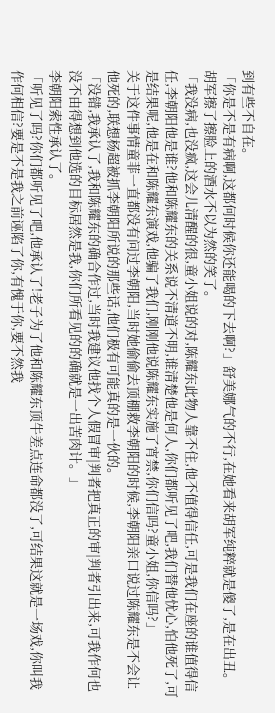到有些不自在。
「你是不是有病啊,这都何时候你还能喝的下去啊?」舒美娜气的不行,在她看来胡军纯粹就是傻了,是在出丑。
胡军擦了擦脸上的酒水不以为然的笑了。
「我没病,也没疯,这会儿清醒的很,童小姐说的对,陈耀东此物人靠不住,他不值得信任,可是我们在座的谁值得信任,李朝阳他是谁?他和陈耀东的关系说不清道不明,谁清楚他是何人,你们都听见了吧,我们替他忧心,怕他死了,可是结果呢,他是在和陈耀东演戏,他骗了我们,刚刚他说陈耀东实施了宵禁,你们信吗?童小姐,你信吗?」
关于这件事情童菲一直都没有问过李朝阳,当时她偷偷去顶棚救李朝阳的时候,李朝阳亲口说过陈耀东是不会让他死的,联想杨超被抓李朝阳所说的那些话,他们极有可能真的是一伙的。
「没错,我承认了,我和陈耀东的确合作过,当时我建议他找个人假冒审|判者把真正的审|判者引出来,可我作何也没不由得想到他选的目标居然是我,你们所看见的的确就是一出苦肉计。」
李朝阳索性承认了。
「听见了吗?你们都听见了吧,他承认了!老子为了他和陈耀东顶牛差点连命都没了,可结果这就是一场戏,你叫我作何相信?要是不是我之前诬陷了你,有愧于你,要不然我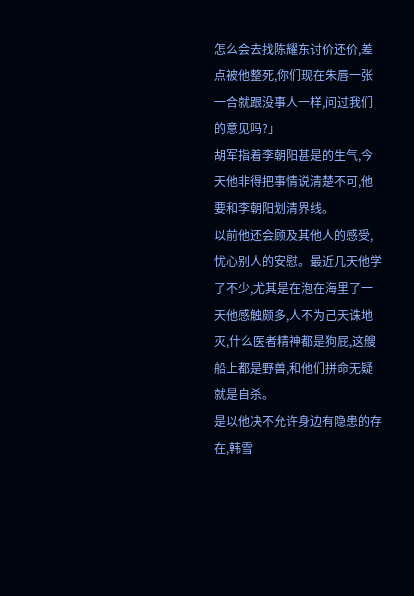怎么会去找陈耀东讨价还价,差点被他整死,你们现在朱唇一张一合就跟没事人一样,问过我们的意见吗?」
胡军指着李朝阳甚是的生气,今天他非得把事情说清楚不可,他要和李朝阳划清界线。
以前他还会顾及其他人的感受,忧心别人的安慰。最近几天他学了不少,尤其是在泡在海里了一天他感触颇多,人不为己天诛地灭,什么医者精神都是狗屁,这艘船上都是野兽,和他们拼命无疑就是自杀。
是以他决不允许身边有隐患的存在,韩雪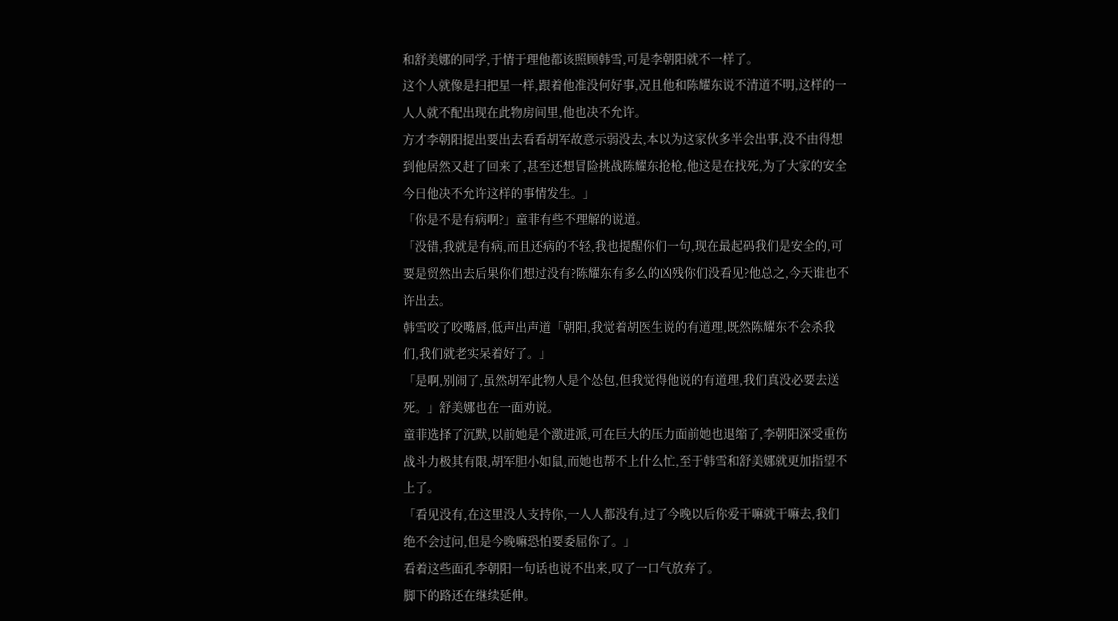和舒美娜的同学,于情于理他都该照顾韩雪,可是李朝阳就不一样了。
这个人就像是扫把星一样,跟着他准没何好事,况且他和陈耀东说不清道不明,这样的一人人就不配出现在此物房间里,他也决不允许。
方才李朝阳提出要出去看看胡军故意示弱没去,本以为这家伙多半会出事,没不由得想到他居然又赶了回来了,甚至还想冒险挑战陈耀东抢枪,他这是在找死,为了大家的安全今日他决不允许这样的事情发生。」
「你是不是有病啊?」童菲有些不理解的说道。
「没错,我就是有病,而且还病的不轻,我也提醒你们一句,现在最起码我们是安全的,可要是贸然出去后果你们想过没有?陈耀东有多么的凶残你们没看见?他总之,今天谁也不许出去。
韩雪咬了咬嘴唇,低声出声道「朝阳,我觉着胡医生说的有道理,既然陈耀东不会杀我们,我们就老实呆着好了。」
「是啊,别闹了,虽然胡军此物人是个怂包,但我觉得他说的有道理,我们真没必要去送死。」舒美娜也在一面劝说。
童菲选择了沉默,以前她是个激进派,可在巨大的压力面前她也退缩了,李朝阳深受重伤战斗力极其有限,胡军胆小如鼠,而她也帮不上什么忙,至于韩雪和舒美娜就更加指望不上了。
「看见没有,在这里没人支持你,一人人都没有,过了今晚以后你爱干嘛就干嘛去,我们绝不会过问,但是今晚嘛恐怕要委屈你了。」
看着这些面孔李朝阳一句话也说不出来,叹了一口气放弃了。
脚下的路还在继续延伸。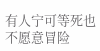有人宁可等死也不愿意冒险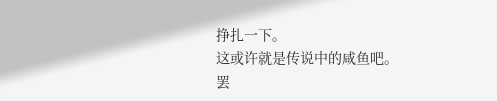挣扎一下。
这或许就是传说中的咸鱼吧。
罢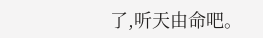了,听天由命吧。